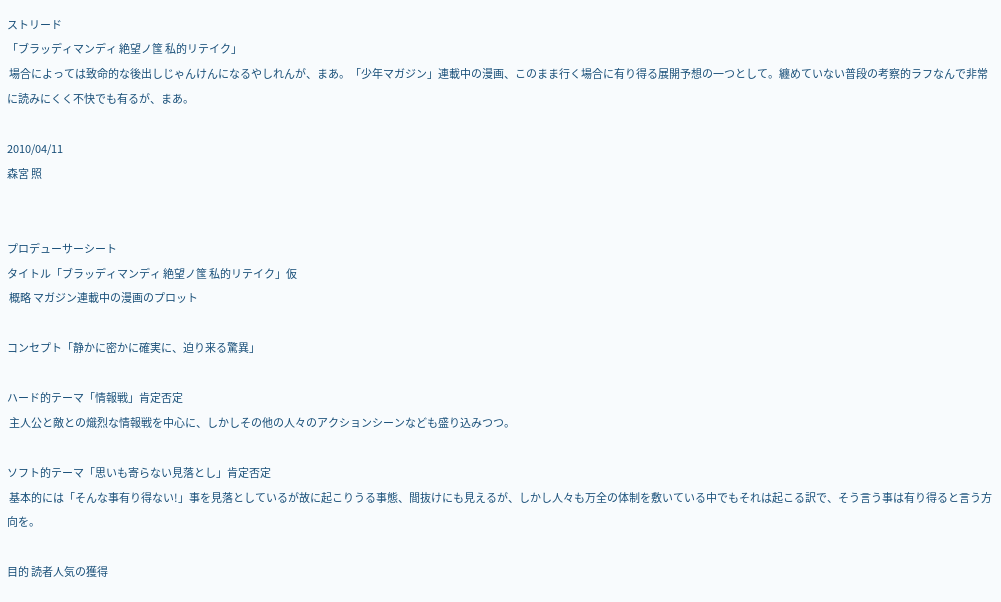ストリード
「ブラッディマンディ 絶望ノ筺 私的リテイク」
 場合によっては致命的な後出しじゃんけんになるやしれんが、まあ。「少年マガジン」連載中の漫画、このまま行く場合に有り得る展開予想の一つとして。纏めていない普段の考察的ラフなんで非常に読みにくく不快でも有るが、まあ。

2010/04/11
森宮 照


プロデューサーシート
タイトル「ブラッディマンディ 絶望ノ筺 私的リテイク」仮
 概略 マガジン連載中の漫画のプロット

コンセプト「静かに密かに確実に、迫り来る驚異」

ハード的テーマ「情報戦」肯定否定
 主人公と敵との熾烈な情報戦を中心に、しかしその他の人々のアクションシーンなども盛り込みつつ。

ソフト的テーマ「思いも寄らない見落とし」肯定否定
 基本的には「そんな事有り得ない!」事を見落としているが故に起こりうる事態、間抜けにも見えるが、しかし人々も万全の体制を敷いている中でもそれは起こる訳で、そう言う事は有り得ると言う方向を。

目的 読者人気の獲得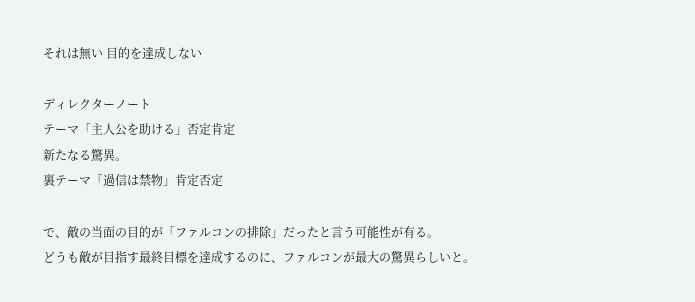それは無い 目的を達成しない

ディレクターノート
テーマ「主人公を助ける」否定肯定
新たなる驚異。
裏テーマ「過信は禁物」肯定否定

で、敵の当面の目的が「ファルコンの排除」だったと言う可能性が有る。
どうも敵が目指す最終目標を達成するのに、ファルコンが最大の驚異らしいと。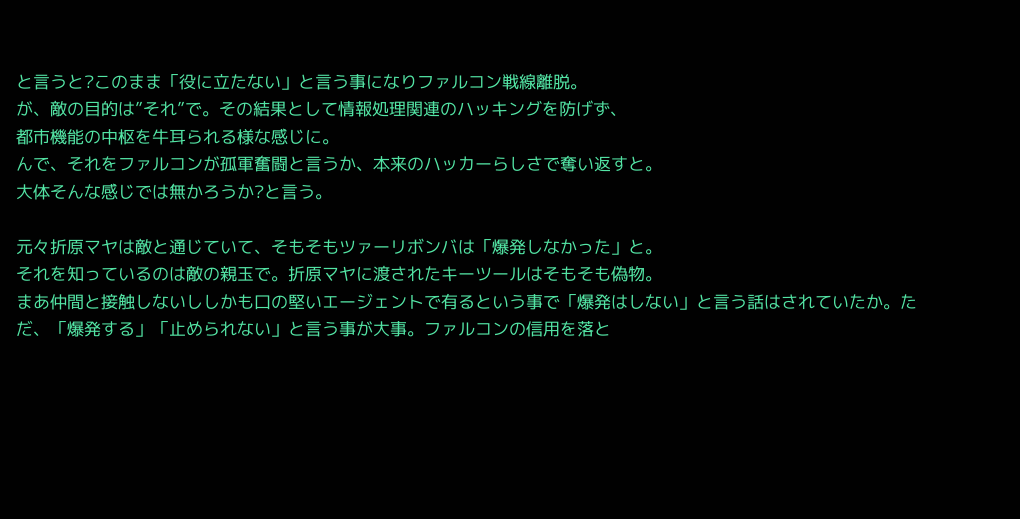と言うと?このまま「役に立たない」と言う事になりファルコン戦線離脱。
が、敵の目的は”それ”で。その結果として情報処理関連のハッキングを防げず、
都市機能の中枢を牛耳られる様な感じに。
んで、それをファルコンが孤軍奮闘と言うか、本来のハッカーらしさで奪い返すと。
大体そんな感じでは無かろうか?と言う。

元々折原マヤは敵と通じていて、そもそもツァーリボンバは「爆発しなかった」と。
それを知っているのは敵の親玉で。折原マヤに渡されたキーツールはそもそも偽物。
まあ仲間と接触しないししかも口の堅いエージェントで有るという事で「爆発はしない」と言う話はされていたか。ただ、「爆発する」「止められない」と言う事が大事。ファルコンの信用を落と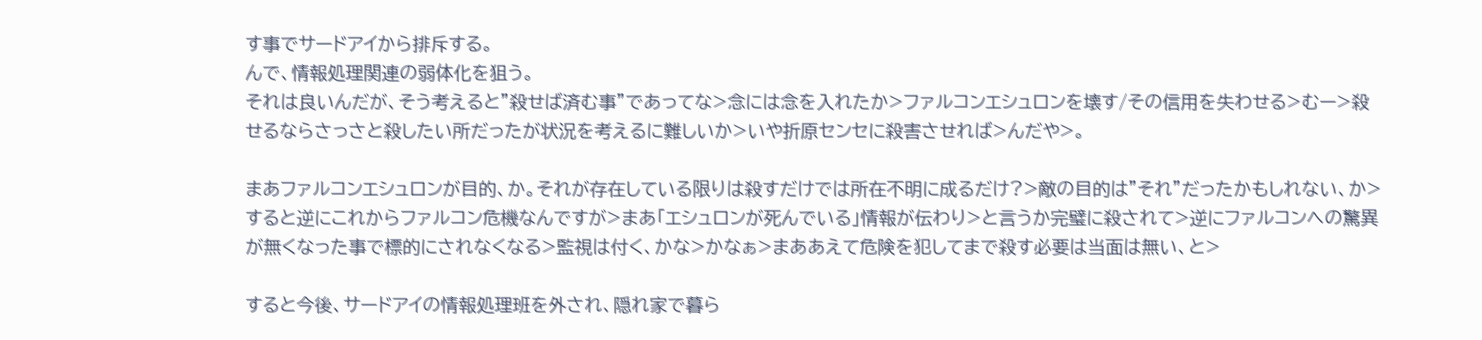す事でサードアイから排斥する。
んで、情報処理関連の弱体化を狙う。
それは良いんだが、そう考えると”殺せば済む事”であってな>念には念を入れたか>ファルコンエシュロンを壊す/その信用を失わせる>むー>殺せるならさっさと殺したい所だったが状況を考えるに難しいか>いや折原センセに殺害させれば>んだや>。

まあファルコンエシュロンが目的、か。それが存在している限りは殺すだけでは所在不明に成るだけ?>敵の目的は”それ”だったかもしれない、か>すると逆にこれからファルコン危機なんですが>まあ「エシュロンが死んでいる」情報が伝わり>と言うか完璧に殺されて>逆にファルコンへの驚異が無くなった事で標的にされなくなる>監視は付く、かな>かなぁ>まああえて危険を犯してまで殺す必要は当面は無い、と>

すると今後、サードアイの情報処理班を外され、隠れ家で暮ら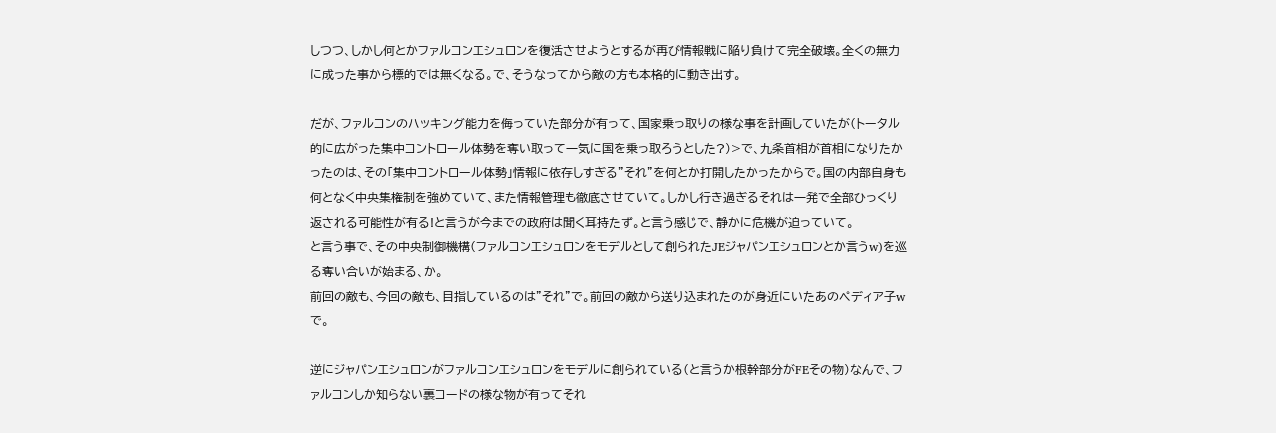しつつ、しかし何とかファルコンエシュロンを復活させようとするが再び情報戦に陥り負けて完全破壊。全くの無力に成った事から標的では無くなる。で、そうなってから敵の方も本格的に動き出す。

だが、ファルコンのハッキング能力を侮っていた部分が有って、国家乗っ取りの様な事を計画していたが(トータル的に広がった集中コントロール体勢を奪い取って一気に国を乗っ取ろうとした?)>で、九条首相が首相になりたかったのは、その「集中コントロール体勢」情報に依存しすぎる”それ”を何とか打開したかったからで。国の内部自身も何となく中央集権制を強めていて、また情報管理も徹底させていて。しかし行き過ぎるそれは一発で全部ひっくり返される可能性が有る!と言うが今までの政府は聞く耳持たず。と言う感じで、静かに危機が迫っていて。
と言う事で、その中央制御機構(ファルコンエシュロンをモデルとして創られたJEジャパンエシュロンとか言うw)を巡る奪い合いが始まる、か。
前回の敵も、今回の敵も、目指しているのは”それ”で。前回の敵から送り込まれたのが身近にいたあのペディア子wで。

逆にジャパンエシュロンがファルコンエシュロンをモデルに創られている(と言うか根幹部分がFEその物)なんで、ファルコンしか知らない裏コードの様な物が有ってそれ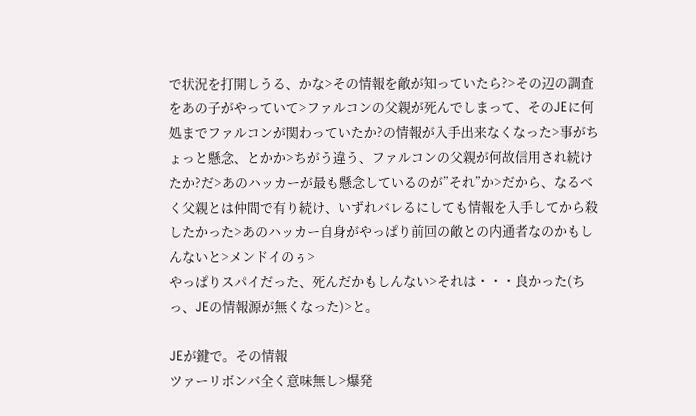で状況を打開しうる、かな>その情報を敵が知っていたら?>その辺の調査をあの子がやっていて>ファルコンの父親が死んでしまって、そのJEに何処までファルコンが関わっていたか?の情報が入手出来なくなった>事がちょっと懸念、とかか>ちがう違う、ファルコンの父親が何故信用され続けたか?だ>あのハッカーが最も懸念しているのが”それ”か>だから、なるべく父親とは仲間で有り続け、いずれバレるにしても情報を入手してから殺したかった>あのハッカー自身がやっぱり前回の敵との内通者なのかもしんないと>メンドイのぅ>
やっぱりスパイだった、死んだかもしんない>それは・・・良かった(ちっ、JEの情報源が無くなった)>と。

JEが鍵で。その情報
ツァーリボンバ全く意味無し>爆発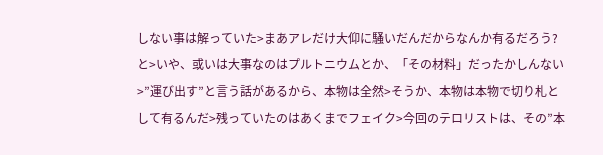しない事は解っていた>まあアレだけ大仰に騒いだんだからなんか有るだろう?と>いや、或いは大事なのはプルトニウムとか、「その材料」だったかしんない>”運び出す”と言う話があるから、本物は全然>そうか、本物は本物で切り札として有るんだ>残っていたのはあくまでフェイク>今回のテロリストは、その”本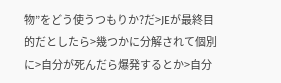物”をどう使うつもりか?だ>JEが最終目的だとしたら>幾つかに分解されて個別に>自分が死んだら爆発するとか>自分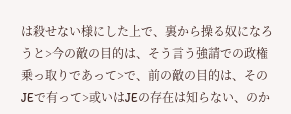は殺せない様にした上で、裏から操る奴になろうと>今の敵の目的は、そう言う強請での政権乗っ取りであって>で、前の敵の目的は、そのJEで有って>或いはJEの存在は知らない、のか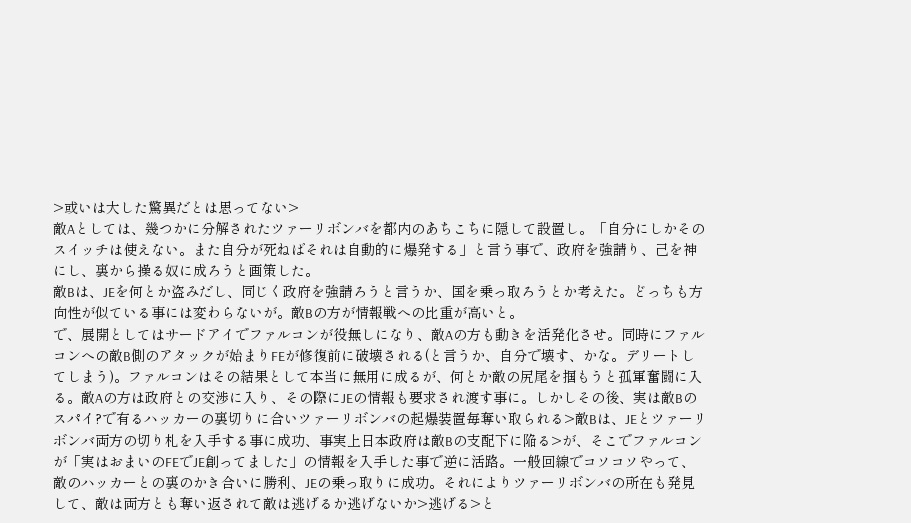>或いは大した驚異だとは思ってない>
敵Aとしては、幾つかに分解されたツァーリボンバを都内のあちこちに隠して設置し。「自分にしかそのスイッチは使えない。また自分が死ねばそれは自動的に爆発する」と言う事で、政府を強請り、己を神にし、裏から操る奴に成ろうと画策した。
敵Bは、JEを何とか盗みだし、同じく政府を強請ろうと言うか、国を乗っ取ろうとか考えた。どっちも方向性が似ている事には変わらないが。敵Bの方が情報戦への比重が高いと。
で、展開としてはサードアイでファルコンが役無しになり、敵Aの方も動きを活発化させ。同時にファルコンへの敵B側のアタックが始まりFEが修復前に破壊される(と言うか、自分で壊す、かな。デリートしてしまう)。ファルコンはその結果として本当に無用に成るが、何とか敵の尻尾を掴もうと孤軍奮闘に入る。敵Aの方は政府との交渉に入り、その際にJEの情報も要求され渡す事に。しかしその後、実は敵Bのスパイ?で有るハッカーの裏切りに合いツァーリボンバの起爆装置毎奪い取られる>敵Bは、JEとツァーリボンバ両方の切り札を入手する事に成功、事実上日本政府は敵Bの支配下に陥る>が、そこでファルコンが「実はおまいのFEでJE創ってました」の情報を入手した事で逆に活路。一般回線でコソコソやって、敵のハッカーとの裏のかき合いに勝利、JEの乗っ取りに成功。それによりツァーリボンバの所在も発見して、敵は両方とも奪い返されて敵は逃げるか逃げないか>逃げる>と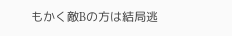もかく敵Bの方は結局逃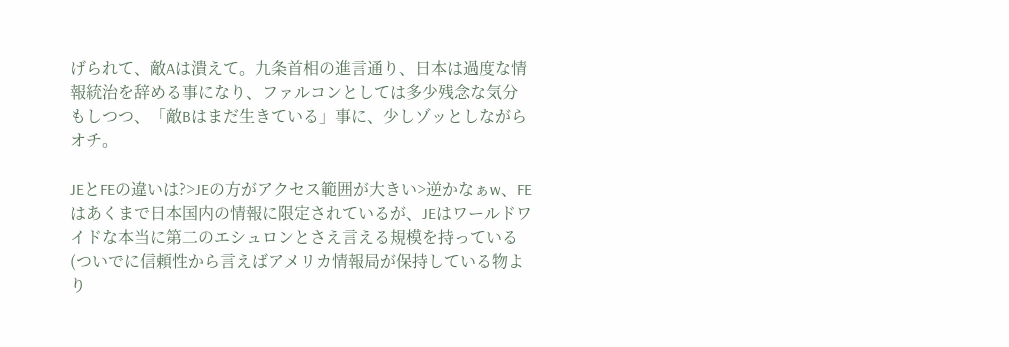げられて、敵Aは潰えて。九条首相の進言通り、日本は過度な情報統治を辞める事になり、ファルコンとしては多少残念な気分もしつつ、「敵Bはまだ生きている」事に、少しゾッとしながらオチ。

JEとFEの違いは?>JEの方がアクセス範囲が大きい>逆かなぁw、FEはあくまで日本国内の情報に限定されているが、JEはワールドワイドな本当に第二のエシュロンとさえ言える規模を持っている(ついでに信頼性から言えばアメリカ情報局が保持している物より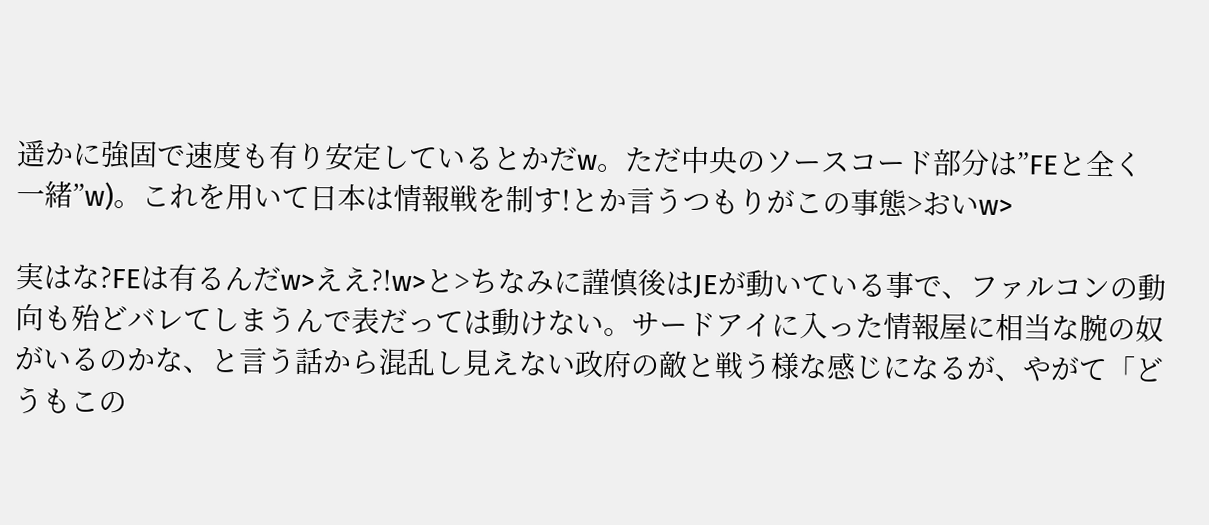遥かに強固で速度も有り安定しているとかだw。ただ中央のソースコード部分は”FEと全く一緒”w)。これを用いて日本は情報戦を制す!とか言うつもりがこの事態>おいw>

実はな?FEは有るんだw>ええ?!w>と>ちなみに謹慎後はJEが動いている事で、ファルコンの動向も殆どバレてしまうんで表だっては動けない。サードアイに入った情報屋に相当な腕の奴がいるのかな、と言う話から混乱し見えない政府の敵と戦う様な感じになるが、やがて「どうもこの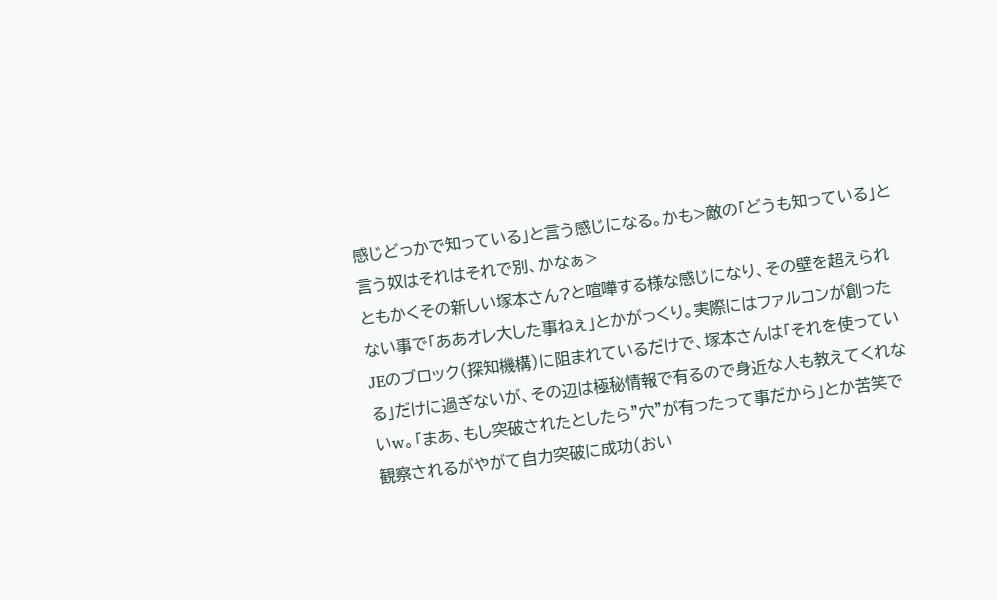感じどっかで知っている」と言う感じになる。かも>敵の「どうも知っている」と言う奴はそれはそれで別、かなぁ>
ともかくその新しい塚本さん?と喧嘩する様な感じになり、その壁を超えられない事で「ああオレ大した事ねぇ」とかがっくり。実際にはファルコンが創ったJEのブロック(探知機構)に阻まれているだけで、塚本さんは「それを使っている」だけに過ぎないが、その辺は極秘情報で有るので身近な人も教えてくれないw。「まあ、もし突破されたとしたら”穴”が有ったって事だから」とか苦笑で観察されるがやがて自力突破に成功(おい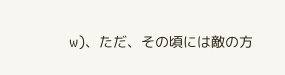w)、ただ、その頃には敵の方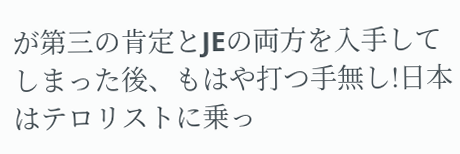が第三の肯定とJEの両方を入手してしまった後、もはや打つ手無し!日本はテロリストに乗っ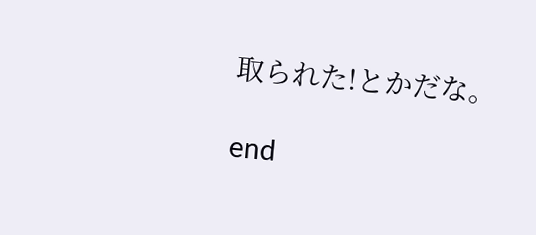取られた!とかだな。

end